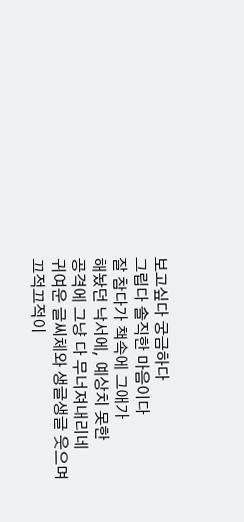보고싶다 궁금하다
그립다 솔직한 마음이다
잘 참다가 책속에 그애가
해놨던 낙서에, 예상치 못한
공격에 그냥 다 무너져내리네
귀여운 글씨체와 생글생글 웃으며
끄적끄적이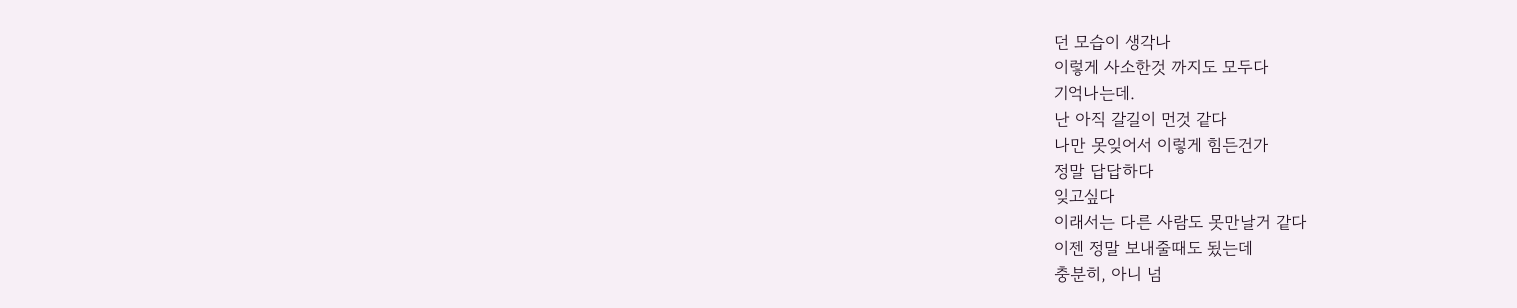던 모습이 생각나
이렇게 사소한것 까지도 모두다
기억나는데.
난 아직 갈길이 먼것 같다
나만 못잊어서 이렇게 힘든건가
정말 답답하다
잊고싶다
이래서는 다른 사람도 못만날거 같다
이젠 정말 보내줄때도 됬는데
충분히, 아니 넘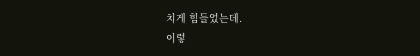치게 힘들었는데.
이렇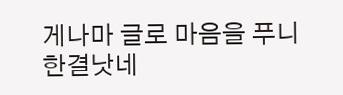게나마 글로 마음을 푸니
한결낫네